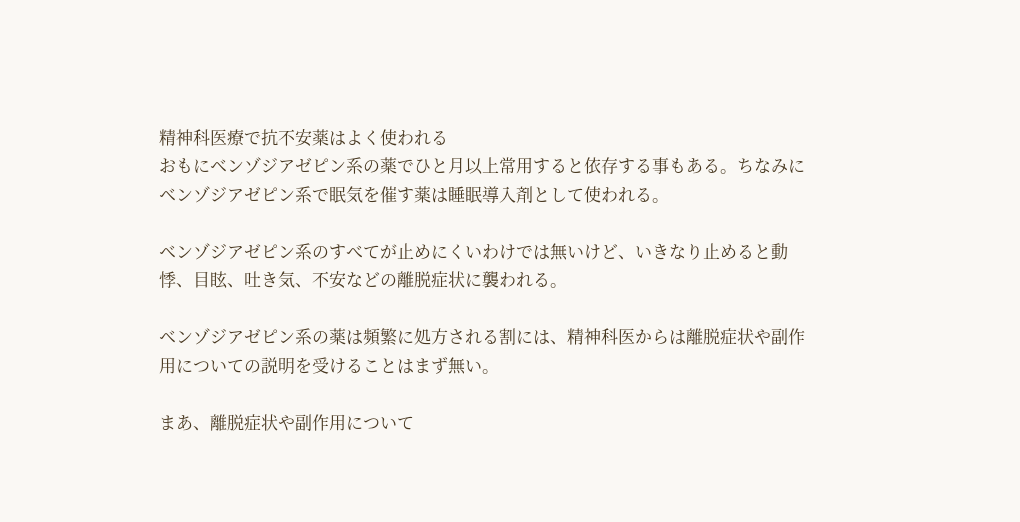精神科医療で抗不安薬はよく使われる
おもにベンゾジアゼピン系の薬でひと月以上常用すると依存する事もある。ちなみにベンゾジアゼピン系で眠気を催す薬は睡眠導入剤として使われる。

ベンゾジアゼピン系のすべてが止めにくいわけでは無いけど、いきなり止めると動悸、目眩、吐き気、不安などの離脱症状に襲われる。

ベンゾジアゼピン系の薬は頻繁に処方される割には、精神科医からは離脱症状や副作用についての説明を受けることはまず無い。

まあ、離脱症状や副作用について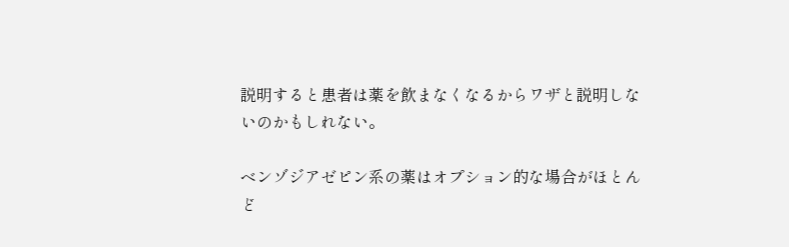説明すると患者は薬を飲まなくなるからワザと説明しないのかもしれない。

ベンゾジアゼピン系の薬はオプション的な場合がほとんど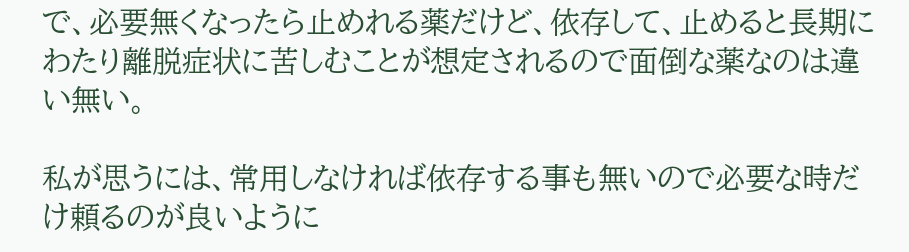で、必要無くなったら止めれる薬だけど、依存して、止めると長期にわたり離脱症状に苦しむことが想定されるので面倒な薬なのは違い無い。

私が思うには、常用しなければ依存する事も無いので必要な時だけ頼るのが良いように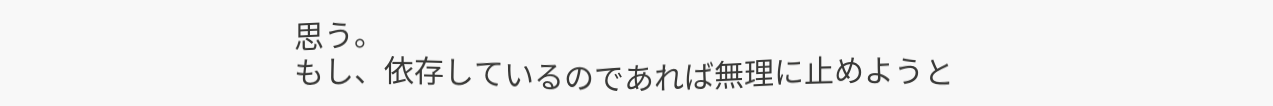思う。
もし、依存しているのであれば無理に止めようと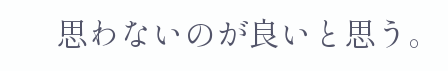思わないのが良いと思う。